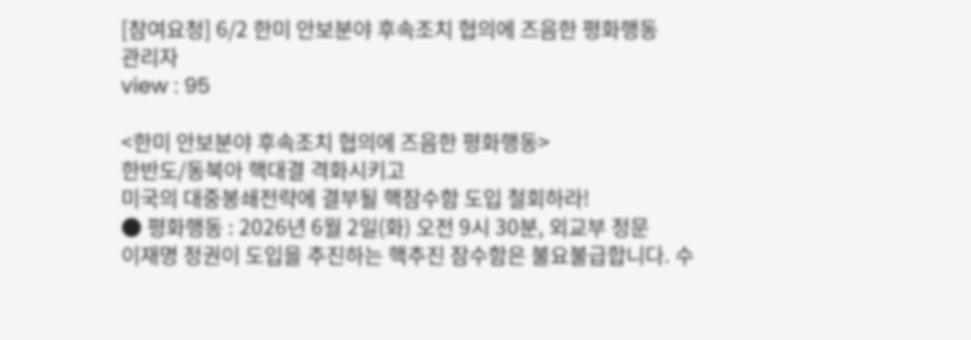[참여요청] 6/2 한미 안보분야 후속조치 협의에 즈음한 평화행동
관리자
view : 95

<한미 안보분야 후속조치 협의에 즈음한 평화행동>
한반도/동북아 핵대결 격화시키고
미국의 대중봉쇄전략에 결부될 핵잠수함 도입 철회하라!
● 평화행동 : 2026년 6월 2일(화) 오전 9시 30분, 외교부 정문
이재명 정권이 도입을 추진하는 핵추진 잠수함은 불요불급합니다. 수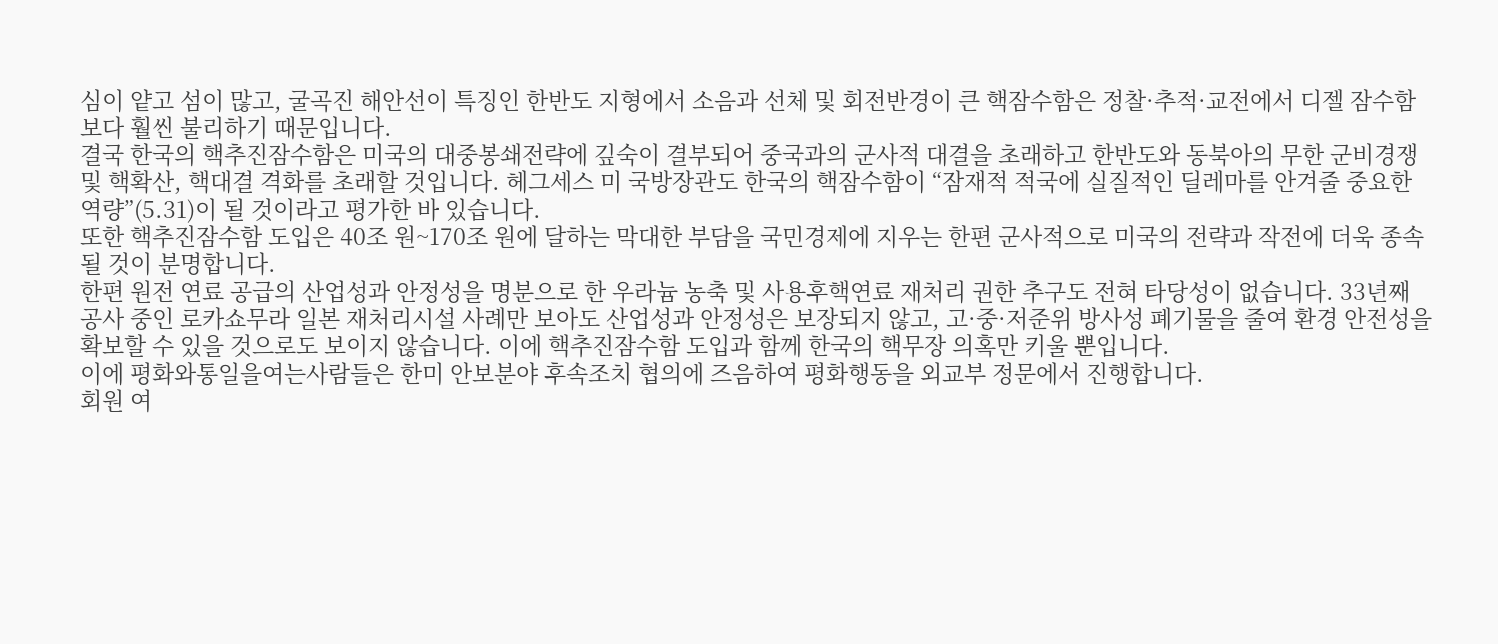심이 얕고 섬이 많고, 굴곡진 해안선이 특징인 한반도 지형에서 소음과 선체 및 회전반경이 큰 핵잠수함은 정찰·추적·교전에서 디젤 잠수함보다 훨씬 불리하기 때문입니다.
결국 한국의 핵추진잠수함은 미국의 대중봉쇄전략에 깊숙이 결부되어 중국과의 군사적 대결을 초래하고 한반도와 동북아의 무한 군비경쟁 및 핵확산, 핵대결 격화를 초래할 것입니다. 헤그세스 미 국방장관도 한국의 핵잠수함이 “잠재적 적국에 실질적인 딜레마를 안겨줄 중요한 역량”(5.31)이 될 것이라고 평가한 바 있습니다.
또한 핵추진잠수함 도입은 40조 원~170조 원에 달하는 막대한 부담을 국민경제에 지우는 한편 군사적으로 미국의 전략과 작전에 더욱 종속될 것이 분명합니다.
한편 원전 연료 공급의 산업성과 안정성을 명분으로 한 우라늄 농축 및 사용후핵연료 재처리 권한 추구도 전혀 타당성이 없습니다. 33년째 공사 중인 로카쇼무라 일본 재처리시설 사례만 보아도 산업성과 안정성은 보장되지 않고, 고·중·저준위 방사성 폐기물을 줄여 환경 안전성을 확보할 수 있을 것으로도 보이지 않습니다. 이에 핵추진잠수함 도입과 함께 한국의 핵무장 의혹만 키울 뿐입니다.
이에 평화와통일을여는사람들은 한미 안보분야 후속조치 협의에 즈음하여 평화행동을 외교부 정문에서 진행합니다.
회원 여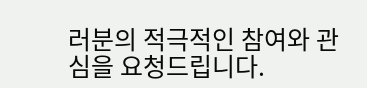러분의 적극적인 참여와 관심을 요청드립니다.